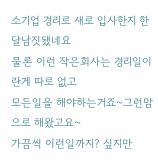소기업 경리로 새로 입사한지 한달남짓됐네요
물론 이런 작은회사는 경리일이란게 따로 없고
모든일을 해야하는거죠~그런맘으로 해왔고요~
가끔씩 이런일까지? 싶지만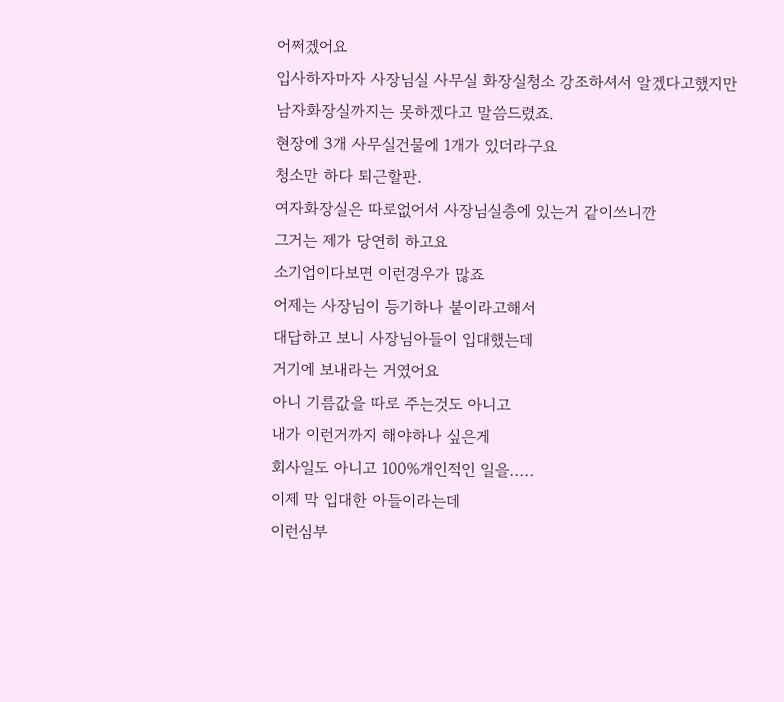어쩌겠어요
입사하자마자 사장님실 사무실 화장실청소 강조하셔서 알겠다고했지만
남자화장실까지는 못하겠다고 말씀드렸죠.
현장에 3개 사무실건물에 1개가 있더라구요
청소만 하다 퇴근할판.
여자화장실은 따로없어서 사장님실층에 있는거 같이쓰니깐
그거는 제가 당연히 하고요
소기업이다보면 이런경우가 많죠
어제는 사장님이 등기하나 붙이라고해서
대답하고 보니 사장님아들이 입대했는데
거기에 보내라는 거였어요
아니 기름값을 따로 주는것도 아니고
내가 이런거까지 해야하나 싶은게
회사일도 아니고 100%개인적인 일을.....
이제 막 입대한 아들이라는데
이런심부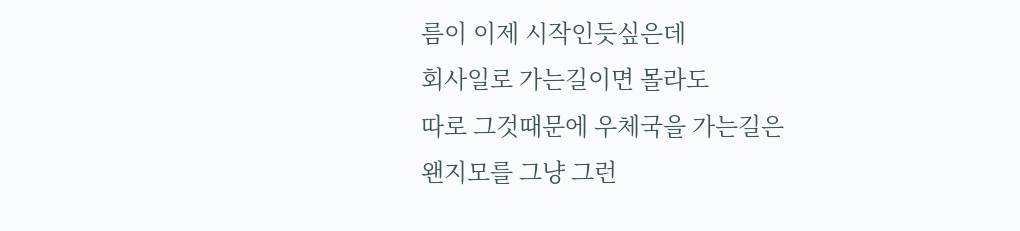름이 이제 시작인듯싶은데
회사일로 가는길이면 몰라도
따로 그것때문에 우체국을 가는길은
왠지모를 그냥 그런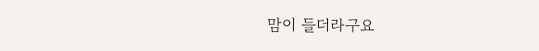맘이 들더라구요